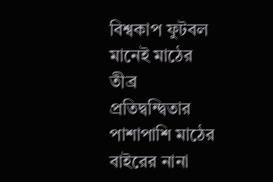বিশ্বকাপ ফুটবল মানেই মাঠের তীব্র প্রতিদ্বন্দ্বিতার পাশাপাশি মাঠের বাইরের নানা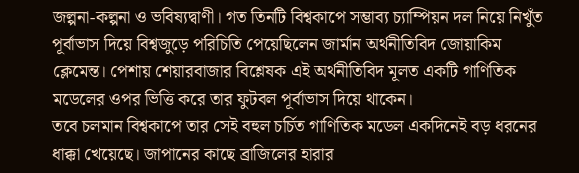জল্পনা-কল্পনা ও ভবিষ্যদ্বাণী। গত তিনটি বিশ্বকাপে সম্ভাব্য চ্যাম্পিয়ন দল নিয়ে নিখুঁত পূর্বাভাস দিয়ে বিশ্বজুড়ে পরিচিতি পেয়েছিলেন জার্মান অর্থনীতিবিদ জোয়াকিম ক্লেমেন্ত। পেশায় শেয়ারবাজার বিশ্লেষক এই অর্থনীতিবিদ মূলত একটি গাণিতিক মডেলের ওপর ভিত্তি করে তার ফুটবল পূর্বাভাস দিয়ে থাকেন।
তবে চলমান বিশ্বকাপে তার সেই বহুল চর্চিত গাণিতিক মডেল একদিনেই বড় ধরনের ধাক্কা খেয়েছে। জাপানের কাছে ব্রাজিলের হারার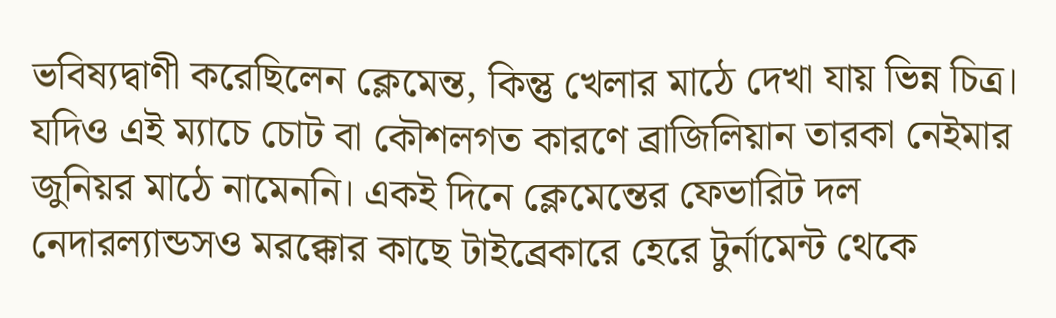ভবিষ্যদ্বাণী করেছিলেন ক্লেমেন্ত, কিন্তু খেলার মাঠে দেখা যায় ভিন্ন চিত্র। যদিও এই ম্যাচে চোট বা কৌশলগত কারণে ব্রাজিলিয়ান তারকা নেইমার জুনিয়র মাঠে নামেননি। একই দিনে ক্লেমেন্তের ফেভারিট দল নেদারল্যান্ডসও মরক্কোর কাছে টাইব্রেকারে হেরে টুর্নামেন্ট থেকে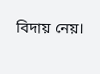বিদায় নেয়।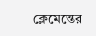ক্লেমেন্তের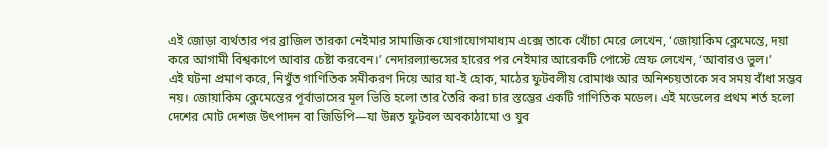এই জোড়া ব্যর্থতার পর ব্রাজিল তারকা নেইমার সামাজিক যোগাযোগমাধ্যম এক্সে তাকে খোঁচা মেরে লেখেন, ‘জোয়াকিম ক্লেমেন্তে, দয়া করে আগামী বিশ্বকাপে আবার চেষ্টা করবেন।’ নেদারল্যান্ডসের হারের পর নেইমার আরেকটি পোস্টে স্রেফ লেখেন, ‘আবারও ভুল।’
এই ঘটনা প্রমাণ করে, নিখুঁত গাণিতিক সমীকরণ দিয়ে আর যা-ই হোক, মাঠের ফুটবলীয় রোমাঞ্চ আর অনিশ্চয়তাকে সব সময় বাঁধা সম্ভব নয়। জোয়াকিম ক্লেমেন্তের পূর্বাভাসের মূল ভিত্তি হলো তার তৈরি করা চার স্তম্ভের একটি গাণিতিক মডেল। এই মডেলের প্রথম শর্ত হলো দেশের মোট দেশজ উৎপাদন বা জিডিপি—যা উন্নত ফুটবল অবকাঠামো ও যুব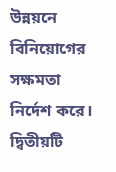উন্নয়নে বিনিয়োগের সক্ষমতা নির্দেশ করে। দ্বিতীয়টি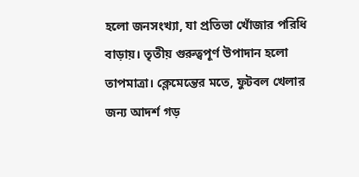হলো জনসংখ্যা, যা প্রতিভা খোঁজার পরিধি বাড়ায়। তৃতীয় গুরুত্বপূর্ণ উপাদান হলো তাপমাত্রা। ক্লেমেন্তের মতে, ফুটবল খেলার জন্য আদর্শ গড়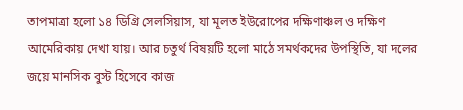তাপমাত্রা হলো ১৪ ডিগ্রি সেলসিয়াস, যা মূলত ইউরোপের দক্ষিণাঞ্চল ও দক্ষিণ আমেরিকায় দেখা যায়। আর চতুর্থ বিষয়টি হলো মাঠে সমর্থকদের উপস্থিতি, যা দলের জয়ে মানসিক বুস্ট হিসেবে কাজ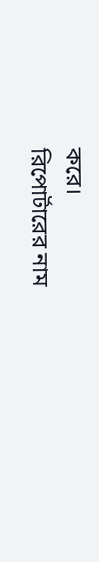করে।
রিপোর্টারের নাম